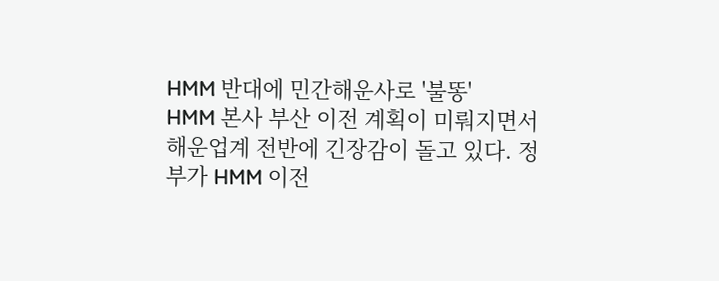HMM 반대에 민간해운사로 '불똥'
HMM 본사 부산 이전 계획이 미뤄지면서 해운업계 전반에 긴장감이 돌고 있다. 정부가 HMM 이전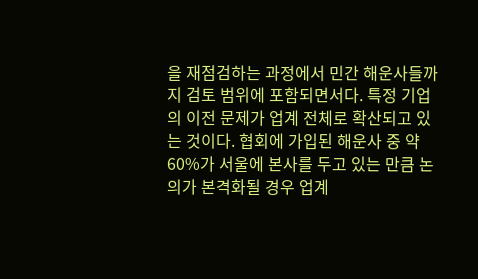을 재점검하는 과정에서 민간 해운사들까지 검토 범위에 포함되면서다. 특정 기업의 이전 문제가 업계 전체로 확산되고 있는 것이다. 협회에 가입된 해운사 중 약 60%가 서울에 본사를 두고 있는 만큼 논의가 본격화될 경우 업계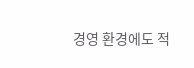경영 환경에도 적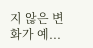지 않은 변화가 예...